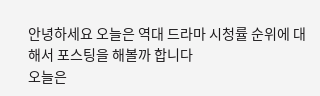안녕하세요 오늘은 역대 드라마 시청률 순위에 대해서 포스팅을 해볼까 합니다
오늘은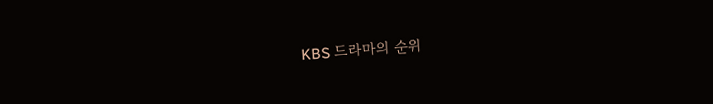KBS 드라마의 순위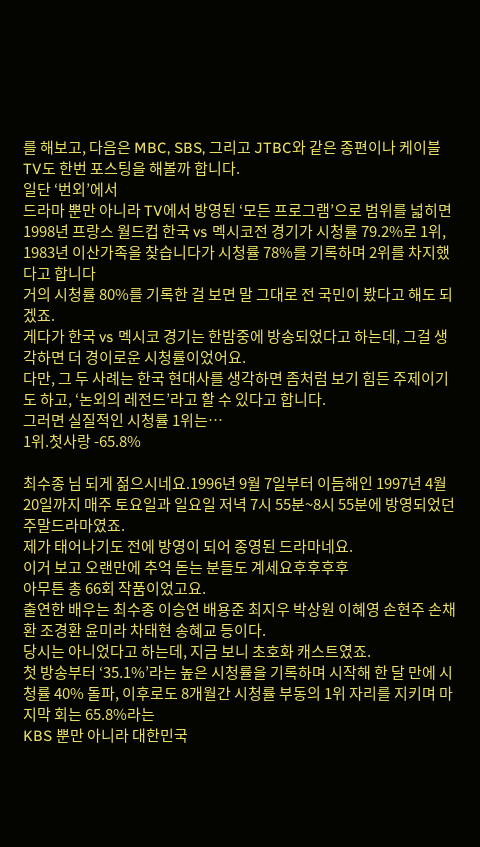를 해보고, 다음은 MBC, SBS, 그리고 JTBC와 같은 종편이나 케이블 TV도 한번 포스팅을 해볼까 합니다.
일단 ‘번외’에서
드라마 뿐만 아니라 TV에서 방영된 ‘모든 프로그램’으로 범위를 넓히면
1998년 프랑스 월드컵 한국 vs 멕시코전 경기가 시청률 79.2%로 1위,
1983년 이산가족을 찾습니다가 시청률 78%를 기록하며 2위를 차지했다고 합니다
거의 시청률 80%를 기록한 걸 보면 말 그대로 전 국민이 봤다고 해도 되겠죠.
게다가 한국 vs 멕시코 경기는 한밤중에 방송되었다고 하는데, 그걸 생각하면 더 경이로운 시청률이었어요.
다만, 그 두 사례는 한국 현대사를 생각하면 좀처럼 보기 힘든 주제이기도 하고, ‘논외의 레전드’라고 할 수 있다고 합니다.
그러면 실질적인 시청률 1위는…
1위.첫사랑 -65.8%

최수종 님 되게 젊으시네요.1996년 9월 7일부터 이듬해인 1997년 4월 20일까지 매주 토요일과 일요일 저녁 7시 55분~8시 55분에 방영되었던 주말드라마였죠.
제가 태어나기도 전에 방영이 되어 종영된 드라마네요.
이거 보고 오랜만에 추억 돋는 분들도 계세요후후후후
아무튼 총 66회 작품이었고요.
출연한 배우는 최수종 이승연 배용준 최지우 박상원 이혜영 손현주 손채환 조경환 윤미라 차태현 송혜교 등이다.
당시는 아니었다고 하는데, 지금 보니 초호화 캐스트였죠.
첫 방송부터 ‘35.1%’라는 높은 시청률을 기록하며 시작해 한 달 만에 시청률 40% 돌파, 이후로도 8개월간 시청률 부동의 1위 자리를 지키며 마지막 회는 65.8%라는
KBS 뿐만 아니라 대한민국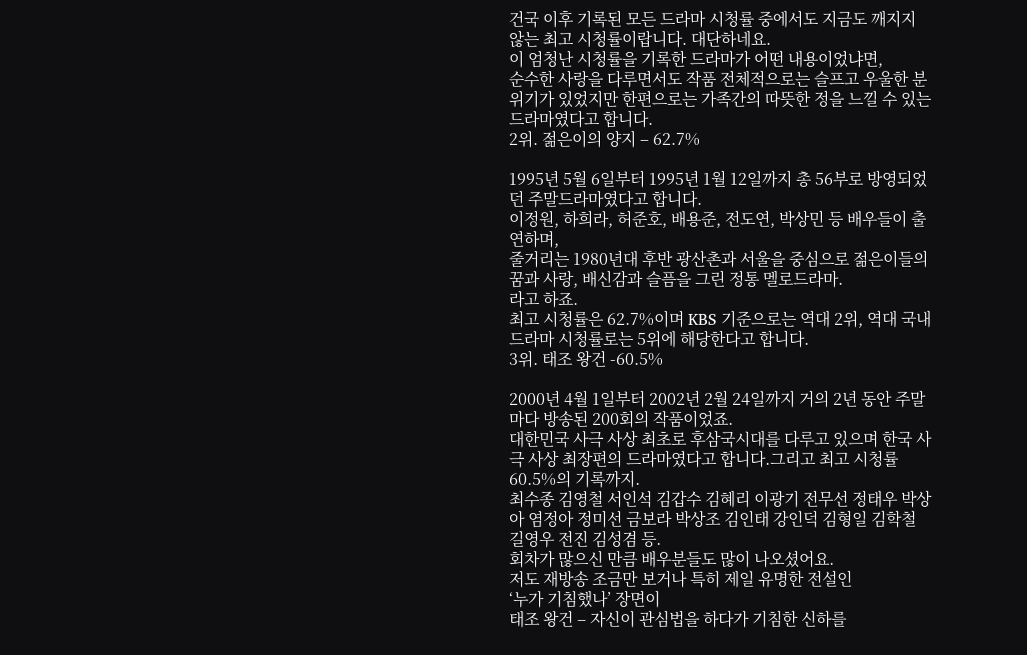건국 이후 기록된 모든 드라마 시청률 중에서도 지금도 깨지지 않는 최고 시청률이랍니다. 대단하네요.
이 엄청난 시청률을 기록한 드라마가 어떤 내용이었냐면,
순수한 사랑을 다루면서도 작품 전체적으로는 슬프고 우울한 분위기가 있었지만 한편으로는 가족간의 따뜻한 정을 느낄 수 있는 드라마였다고 합니다.
2위. 젊은이의 양지 – 62.7%

1995년 5월 6일부터 1995년 1월 12일까지 총 56부로 방영되었던 주말드라마였다고 합니다.
이정원, 하희라, 허준호, 배용준, 전도연, 박상민 등 배우들이 출연하며,
줄거리는 1980년대 후반 광산촌과 서울을 중심으로 젊은이들의 꿈과 사랑, 배신감과 슬픔을 그린 정통 멜로드라마.
라고 하죠.
최고 시청률은 62.7%이며 KBS 기준으로는 역대 2위, 역대 국내 드라마 시청률로는 5위에 해당한다고 합니다.
3위. 태조 왕건 -60.5%

2000년 4월 1일부터 2002년 2월 24일까지 거의 2년 동안 주말마다 방송된 200회의 작품이었죠.
대한민국 사극 사상 최초로 후삼국시대를 다루고 있으며 한국 사극 사상 최장편의 드라마였다고 합니다.그리고 최고 시청률 60.5%의 기록까지.
최수종 김영철 서인석 김갑수 김혜리 이광기 전무선 정태우 박상아 염정아 정미선 금보라 박상조 김인태 강인덕 김형일 김학철 길영우 전진 김성겸 등.
회차가 많으신 만큼 배우분들도 많이 나오셨어요.
저도 재방송 조금만 보거나 특히 제일 유명한 전설인
‘누가 기침했나’ 장면이
태조 왕건 – 자신이 관심법을 하다가 기침한 신하를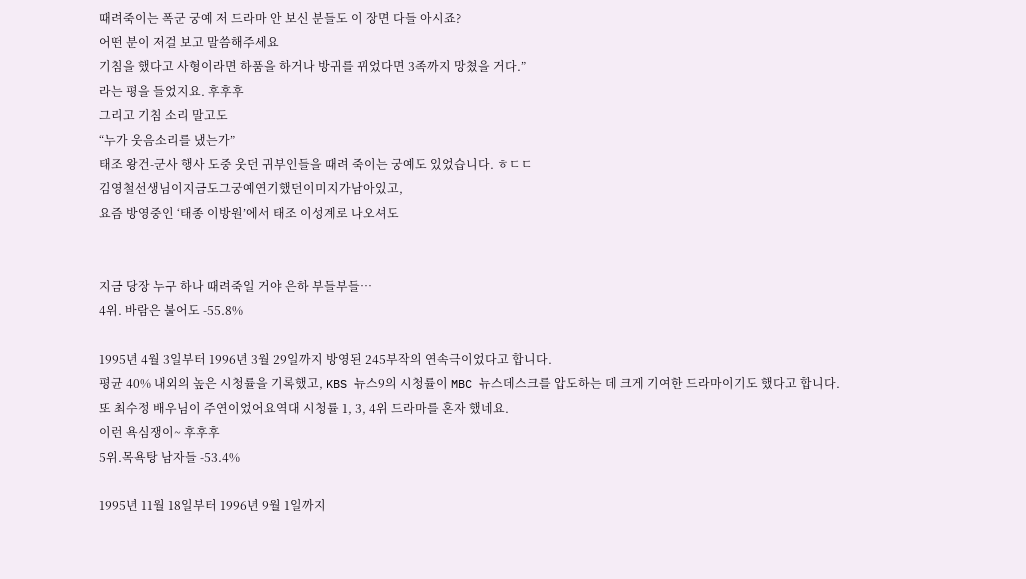때려죽이는 폭군 궁예 저 드라마 안 보신 분들도 이 장면 다들 아시죠?
어떤 분이 저걸 보고 말씀해주세요
기침을 했다고 사형이라면 하품을 하거나 방귀를 뀌었다면 3족까지 망쳤을 거다.”
라는 평을 들었지요. 후후후
그리고 기침 소리 말고도
“누가 웃음소리를 냈는가”
태조 왕건-군사 행사 도중 웃던 귀부인들을 때려 죽이는 궁예도 있었습니다. ㅎㄷㄷ
김영철선생님이지금도그궁예연기했던이미지가남아있고,
요즘 방영중인 ‘태종 이방원’에서 태조 이성계로 나오셔도


지금 당장 누구 하나 때려죽일 거야 은하 부들부들…
4위. 바람은 불어도 -55.8%

1995년 4월 3일부터 1996년 3월 29일까지 방영된 245부작의 연속극이었다고 합니다.
평균 40% 내외의 높은 시청률을 기록했고, KBS 뉴스9의 시청률이 MBC 뉴스데스크를 압도하는 데 크게 기여한 드라마이기도 했다고 합니다.
또 최수정 배우님이 주연이었어요역대 시청률 1, 3, 4위 드라마를 혼자 했네요.
이런 욕심쟁이~ 후후후
5위.목욕탕 남자들 -53.4%

1995년 11월 18일부터 1996년 9월 1일까지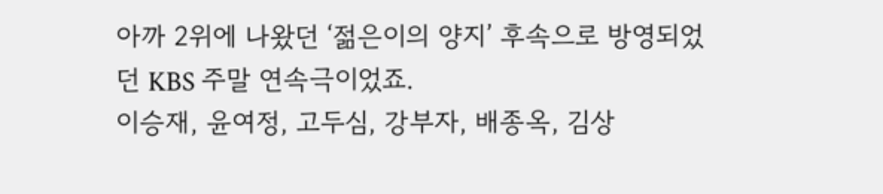아까 2위에 나왔던 ‘젊은이의 양지’ 후속으로 방영되었던 KBS 주말 연속극이었죠.
이승재, 윤여정, 고두심, 강부자, 배종옥, 김상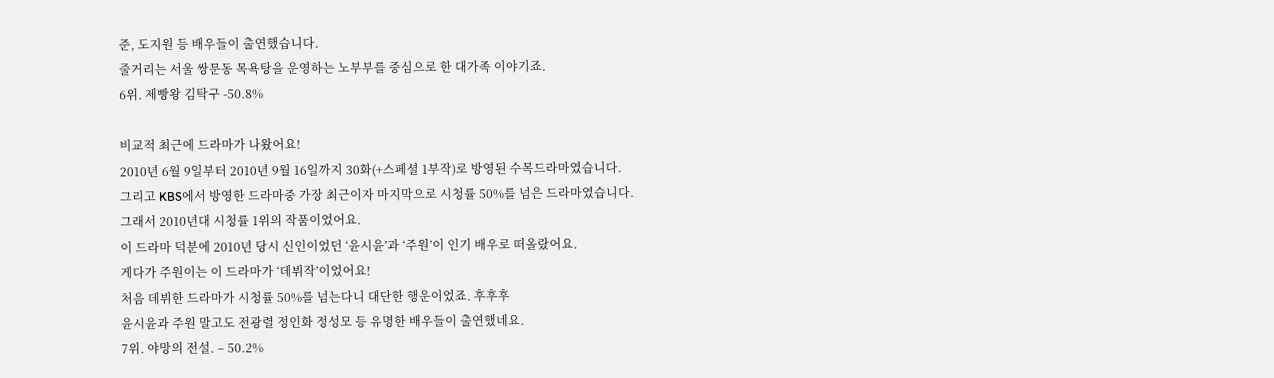준, 도지원 등 배우들이 출연했습니다.
줄거리는 서울 쌍문동 목욕탕을 운영하는 노부부를 중심으로 한 대가족 이야기죠.
6위. 제빵왕 김탁구 -50.8%

비교적 최근에 드라마가 나왔어요!
2010년 6월 9일부터 2010년 9월 16일까지 30화(+스페셜 1부작)로 방영된 수목드라마였습니다.
그리고 KBS에서 방영한 드라마중 가장 최근이자 마지막으로 시청률 50%를 넘은 드라마였습니다.
그래서 2010년대 시청률 1위의 작품이었어요.
이 드라마 덕분에 2010년 당시 신인이었던 ‘윤시윤’과 ‘주원’이 인기 배우로 떠올랐어요.
게다가 주원이는 이 드라마가 ‘데뷔작’이었어요!
처음 데뷔한 드라마가 시청률 50%를 넘는다니 대단한 행운이었죠. 후후후
윤시윤과 주원 말고도 전광렬 정인화 정성모 등 유명한 배우들이 출연했네요.
7위. 야망의 전설. – 50.2%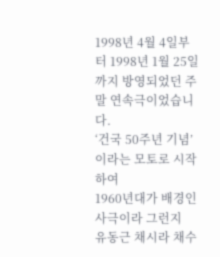1998년 4월 4일부터 1998년 1월 25일까지 방영되었던 주말 연속극이었습니다.
‘건국 50주년 기념’이라는 모토로 시작하여
1960년대가 배경인 사극이라 그런지
유동근 채시라 채수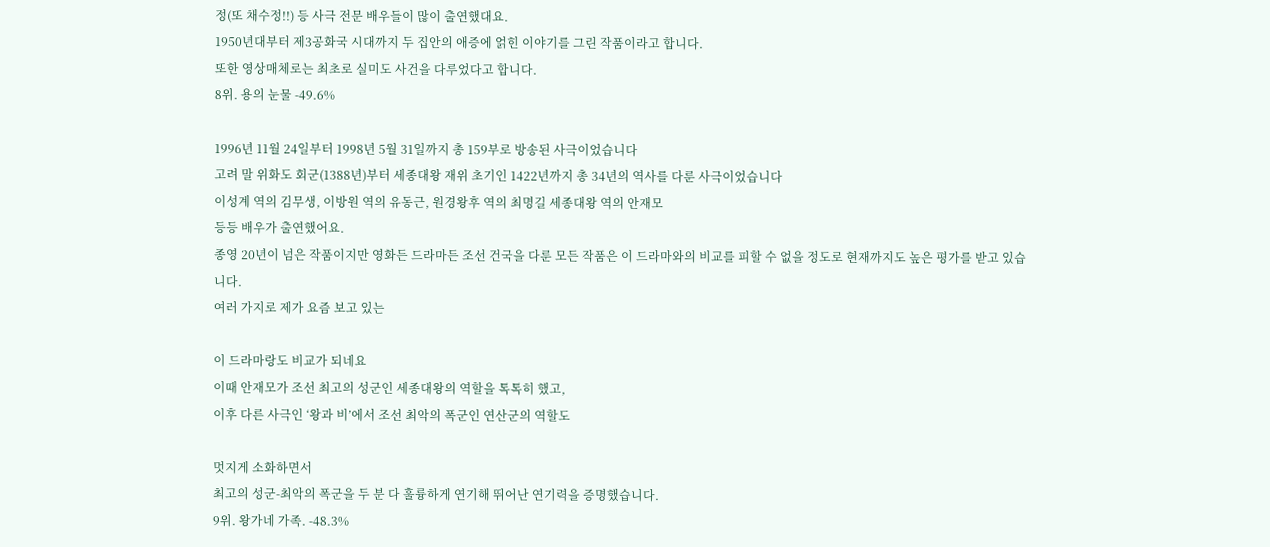정(또 채수정!!) 등 사극 전문 배우들이 많이 출연했대요.
1950년대부터 제3공화국 시대까지 두 집안의 애증에 얽힌 이야기를 그린 작품이라고 합니다.
또한 영상매체로는 최초로 실미도 사건을 다루었다고 합니다.
8위. 용의 눈물 -49.6%

1996년 11월 24일부터 1998년 5월 31일까지 총 159부로 방송된 사극이었습니다
고려 말 위화도 회군(1388년)부터 세종대왕 재위 초기인 1422년까지 총 34년의 역사를 다룬 사극이었습니다
이성계 역의 김무생, 이방원 역의 유동근, 원경왕후 역의 최명길 세종대왕 역의 안재모
등등 배우가 출연했어요.
종영 20년이 넘은 작품이지만 영화든 드라마든 조선 건국을 다룬 모든 작품은 이 드라마와의 비교를 피할 수 없을 정도로 현재까지도 높은 평가를 받고 있습니다.
여러 가지로 제가 요즘 보고 있는

이 드라마랑도 비교가 되네요
이때 안재모가 조선 최고의 성군인 세종대왕의 역할을 톡톡히 했고,
이후 다른 사극인 ‘왕과 비’에서 조선 최악의 폭군인 연산군의 역할도

멋지게 소화하면서
최고의 성군-최악의 폭군을 두 분 다 훌륭하게 연기해 뛰어난 연기력을 증명했습니다.
9위. 왕가네 가족. -48.3%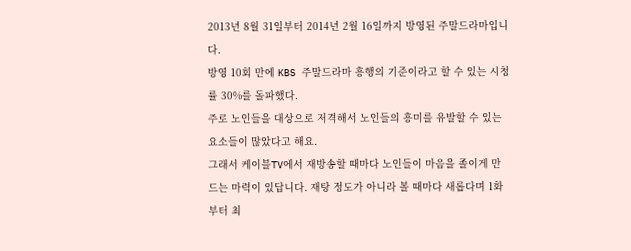2013년 8월 31일부터 2014년 2월 16일까지 방영된 주말드라마입니다.
방영 10회 만에 KBS 주말드라마 흥행의 기준이라고 할 수 있는 시청률 30%를 돌파했다.
주로 노인들을 대상으로 저격해서 노인들의 흥미를 유발할 수 있는 요소들이 많았다고 해요.
그래서 케이블TV에서 재방송할 때마다 노인들이 마음을 졸이게 만드는 마력이 있답니다. 재탕 정도가 아니라 볼 때마다 새롭다며 1화부터 최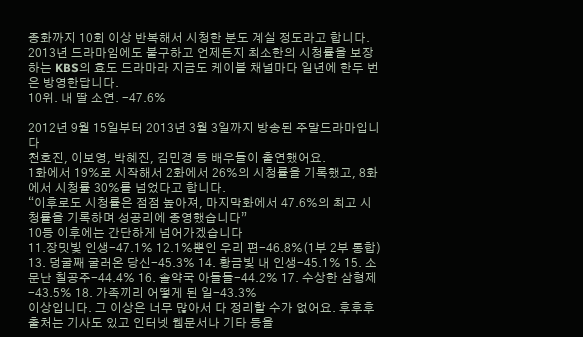종화까지 10회 이상 반복해서 시청한 분도 계실 정도라고 합니다.
2013년 드라마임에도 불구하고 언제든지 최소한의 시청률을 보장하는 KBS의 효도 드라마라 지금도 케이블 채널마다 일년에 한두 번은 방영한답니다.
10위. 내 딸 소연. -47.6%

2012년 9월 15일부터 2013년 3월 3일까지 방송된 주말드라마입니다
천호진, 이보영, 박혜진, 김민경 등 배우들이 출연했어요.
1화에서 19%로 시작해서 2화에서 26%의 시청률을 기록했고, 8화에서 시청률 30%를 넘었다고 합니다.
“이후로도 시청률은 점점 높아져, 마지막화에서 47.6%의 최고 시청률을 기록하며 성공리에 종영했습니다”
10등 이후에는 간단하게 넘어가겠습니다
11.장밋빛 인생-47.1% 12.1%뿐인 우리 편-46.8%(1부 2부 통합) 13. 덩굴째 굴러온 당신-45.3% 14. 황금빛 내 인생-45.1% 15. 소문난 칠공주-44.4% 16. 솔약국 아들들-44.2% 17. 수상한 삼형제-43.5% 18. 가족끼리 어떻게 된 일-43.3%
이상입니다. 그 이상은 너무 많아서 다 정리할 수가 없어요. 후후후
출처는 기사도 있고 인터넷 웹문서나 기타 등을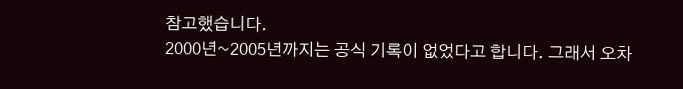참고했습니다.
2000년~2005년까지는 공식 기록이 없었다고 합니다. 그래서 오차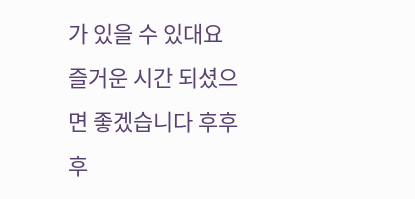가 있을 수 있대요
즐거운 시간 되셨으면 좋겠습니다 후후후